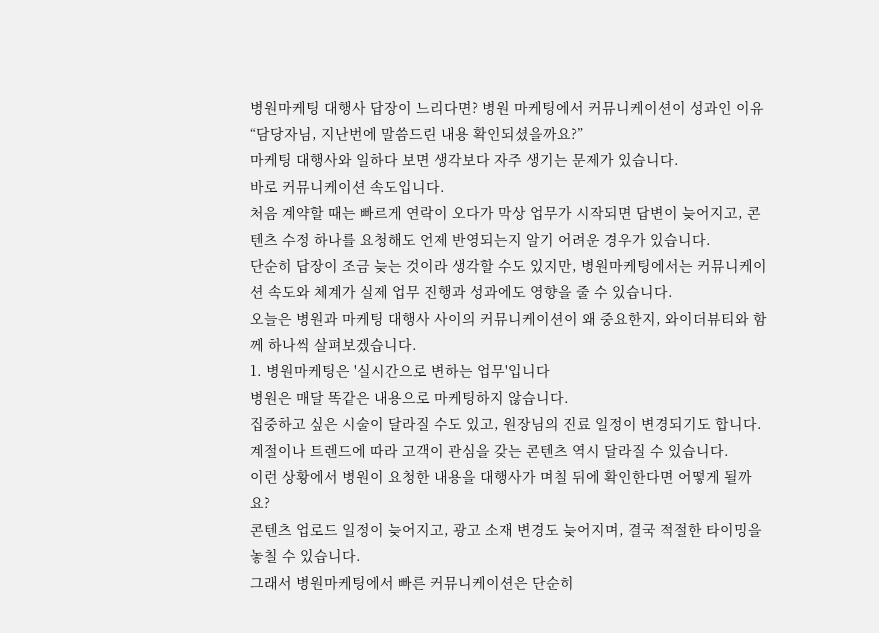병원마케팅 대행사 답장이 느리다면? 병원 마케팅에서 커뮤니케이션이 성과인 이유
“담당자님, 지난번에 말씀드린 내용 확인되셨을까요?”
마케팅 대행사와 일하다 보면 생각보다 자주 생기는 문제가 있습니다.
바로 커뮤니케이션 속도입니다.
처음 계약할 때는 빠르게 연락이 오다가 막상 업무가 시작되면 답변이 늦어지고, 콘텐츠 수정 하나를 요청해도 언제 반영되는지 알기 어려운 경우가 있습니다.
단순히 답장이 조금 늦는 것이라 생각할 수도 있지만, 병원마케팅에서는 커뮤니케이션 속도와 체계가 실제 업무 진행과 성과에도 영향을 줄 수 있습니다.
오늘은 병원과 마케팅 대행사 사이의 커뮤니케이션이 왜 중요한지, 와이더뷰티와 함께 하나씩 살펴보겠습니다.
1. 병원마케팅은 '실시간으로 변하는 업무'입니다
병원은 매달 똑같은 내용으로 마케팅하지 않습니다.
집중하고 싶은 시술이 달라질 수도 있고, 원장님의 진료 일정이 변경되기도 합니다. 계절이나 트렌드에 따라 고객이 관심을 갖는 콘텐츠 역시 달라질 수 있습니다.
이런 상황에서 병원이 요청한 내용을 대행사가 며칠 뒤에 확인한다면 어떻게 될까요?
콘텐츠 업로드 일정이 늦어지고, 광고 소재 변경도 늦어지며, 결국 적절한 타이밍을 놓칠 수 있습니다.
그래서 병원마케팅에서 빠른 커뮤니케이션은 단순히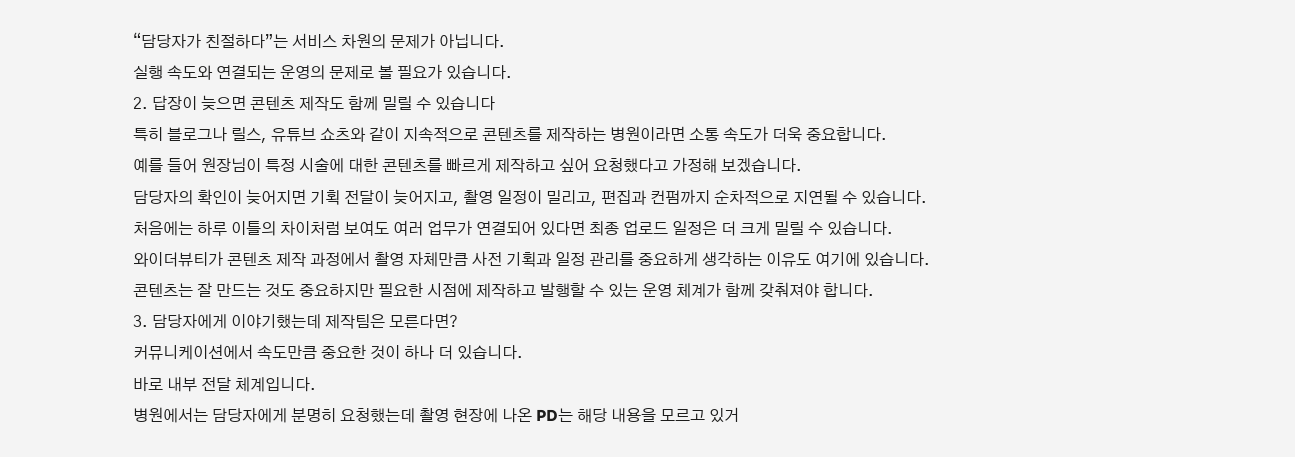“담당자가 친절하다”는 서비스 차원의 문제가 아닙니다.
실행 속도와 연결되는 운영의 문제로 볼 필요가 있습니다.
2. 답장이 늦으면 콘텐츠 제작도 함께 밀릴 수 있습니다
특히 블로그나 릴스, 유튜브 쇼츠와 같이 지속적으로 콘텐츠를 제작하는 병원이라면 소통 속도가 더욱 중요합니다.
예를 들어 원장님이 특정 시술에 대한 콘텐츠를 빠르게 제작하고 싶어 요청했다고 가정해 보겠습니다.
담당자의 확인이 늦어지면 기획 전달이 늦어지고, 촬영 일정이 밀리고, 편집과 컨펌까지 순차적으로 지연될 수 있습니다.
처음에는 하루 이틀의 차이처럼 보여도 여러 업무가 연결되어 있다면 최종 업로드 일정은 더 크게 밀릴 수 있습니다.
와이더뷰티가 콘텐츠 제작 과정에서 촬영 자체만큼 사전 기획과 일정 관리를 중요하게 생각하는 이유도 여기에 있습니다.
콘텐츠는 잘 만드는 것도 중요하지만 필요한 시점에 제작하고 발행할 수 있는 운영 체계가 함께 갖춰져야 합니다.
3. 담당자에게 이야기했는데 제작팀은 모른다면?
커뮤니케이션에서 속도만큼 중요한 것이 하나 더 있습니다.
바로 내부 전달 체계입니다.
병원에서는 담당자에게 분명히 요청했는데 촬영 현장에 나온 PD는 해당 내용을 모르고 있거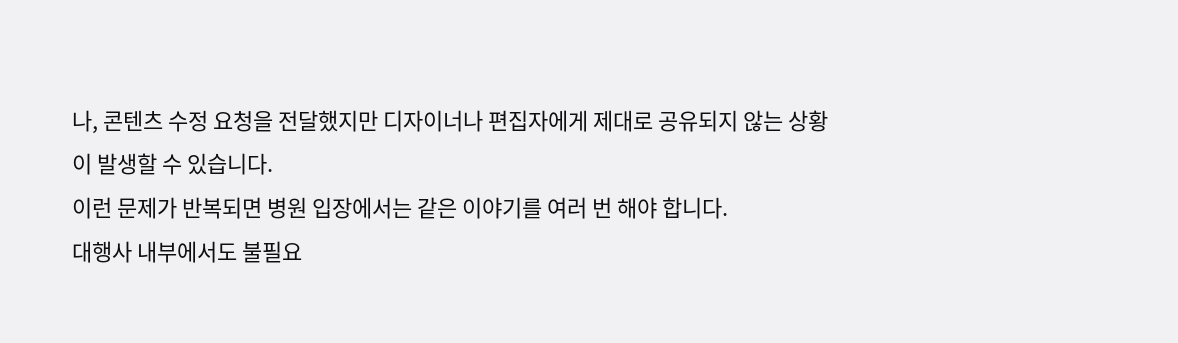나, 콘텐츠 수정 요청을 전달했지만 디자이너나 편집자에게 제대로 공유되지 않는 상황이 발생할 수 있습니다.
이런 문제가 반복되면 병원 입장에서는 같은 이야기를 여러 번 해야 합니다.
대행사 내부에서도 불필요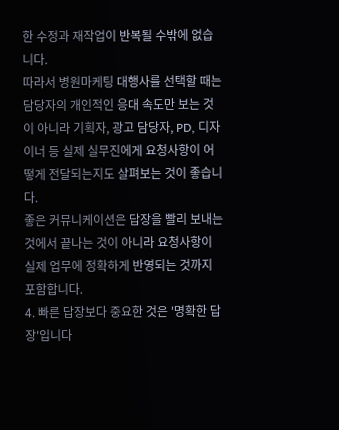한 수정과 재작업이 반복될 수밖에 없습니다.
따라서 병원마케팅 대행사를 선택할 때는 담당자의 개인적인 응대 속도만 보는 것이 아니라 기획자, 광고 담당자, PD, 디자이너 등 실제 실무진에게 요청사항이 어떻게 전달되는지도 살펴보는 것이 좋습니다.
좋은 커뮤니케이션은 답장을 빨리 보내는 것에서 끝나는 것이 아니라 요청사항이 실제 업무에 정확하게 반영되는 것까지 포함합니다.
4. 빠른 답장보다 중요한 것은 '명확한 답장'입니다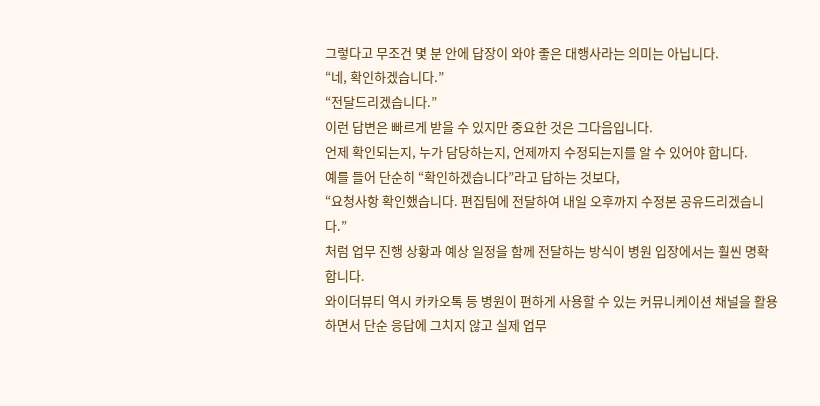그렇다고 무조건 몇 분 안에 답장이 와야 좋은 대행사라는 의미는 아닙니다.
“네, 확인하겠습니다.”
“전달드리겠습니다.”
이런 답변은 빠르게 받을 수 있지만 중요한 것은 그다음입니다.
언제 확인되는지, 누가 담당하는지, 언제까지 수정되는지를 알 수 있어야 합니다.
예를 들어 단순히 “확인하겠습니다”라고 답하는 것보다,
“요청사항 확인했습니다. 편집팀에 전달하여 내일 오후까지 수정본 공유드리겠습니다.”
처럼 업무 진행 상황과 예상 일정을 함께 전달하는 방식이 병원 입장에서는 훨씬 명확합니다.
와이더뷰티 역시 카카오톡 등 병원이 편하게 사용할 수 있는 커뮤니케이션 채널을 활용하면서 단순 응답에 그치지 않고 실제 업무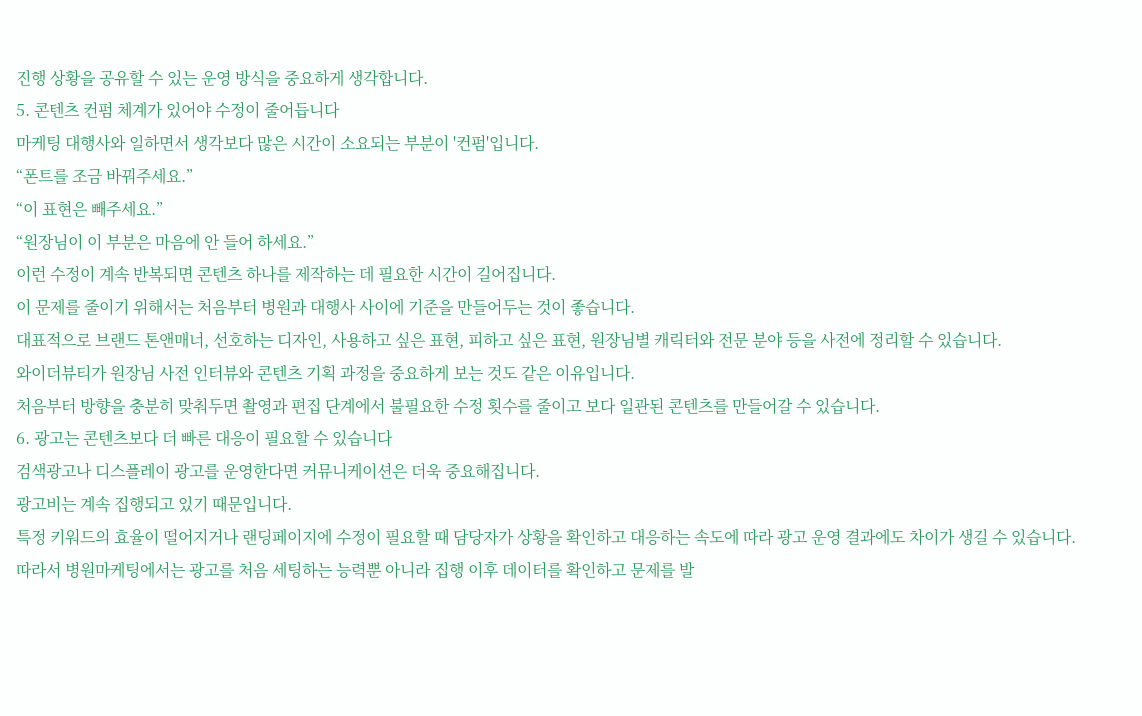진행 상황을 공유할 수 있는 운영 방식을 중요하게 생각합니다.
5. 콘텐츠 컨펌 체계가 있어야 수정이 줄어듭니다
마케팅 대행사와 일하면서 생각보다 많은 시간이 소요되는 부분이 '컨펌'입니다.
“폰트를 조금 바꿔주세요.”
“이 표현은 빼주세요.”
“원장님이 이 부분은 마음에 안 들어 하세요.”
이런 수정이 계속 반복되면 콘텐츠 하나를 제작하는 데 필요한 시간이 길어집니다.
이 문제를 줄이기 위해서는 처음부터 병원과 대행사 사이에 기준을 만들어두는 것이 좋습니다.
대표적으로 브랜드 톤앤매너, 선호하는 디자인, 사용하고 싶은 표현, 피하고 싶은 표현, 원장님별 캐릭터와 전문 분야 등을 사전에 정리할 수 있습니다.
와이더뷰티가 원장님 사전 인터뷰와 콘텐츠 기획 과정을 중요하게 보는 것도 같은 이유입니다.
처음부터 방향을 충분히 맞춰두면 촬영과 편집 단계에서 불필요한 수정 횟수를 줄이고 보다 일관된 콘텐츠를 만들어갈 수 있습니다.
6. 광고는 콘텐츠보다 더 빠른 대응이 필요할 수 있습니다
검색광고나 디스플레이 광고를 운영한다면 커뮤니케이션은 더욱 중요해집니다.
광고비는 계속 집행되고 있기 때문입니다.
특정 키워드의 효율이 떨어지거나 랜딩페이지에 수정이 필요할 때 담당자가 상황을 확인하고 대응하는 속도에 따라 광고 운영 결과에도 차이가 생길 수 있습니다.
따라서 병원마케팅에서는 광고를 처음 세팅하는 능력뿐 아니라 집행 이후 데이터를 확인하고 문제를 발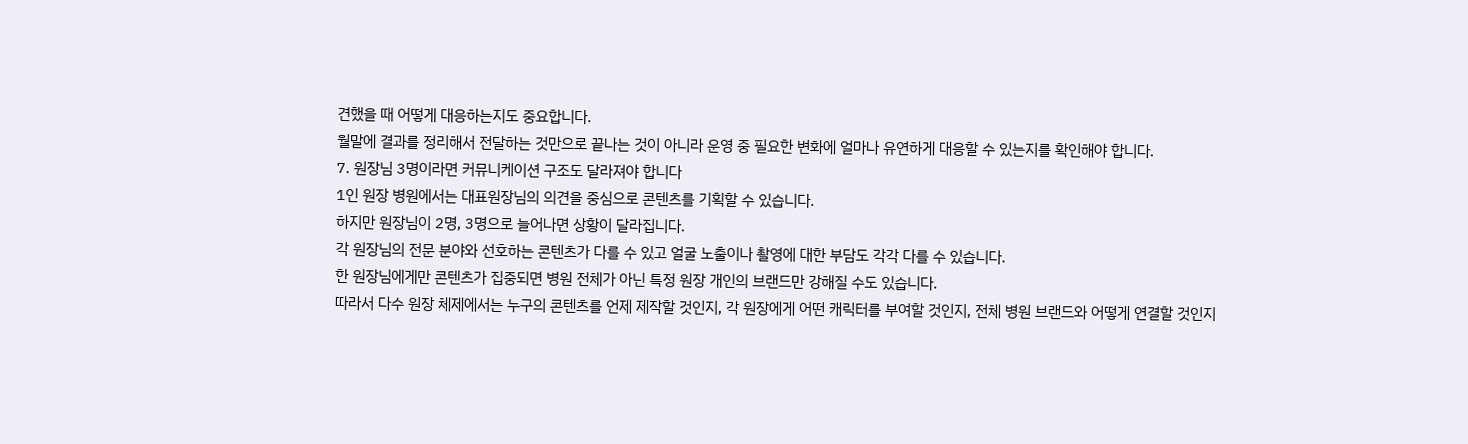견했을 때 어떻게 대응하는지도 중요합니다.
월말에 결과를 정리해서 전달하는 것만으로 끝나는 것이 아니라 운영 중 필요한 변화에 얼마나 유연하게 대응할 수 있는지를 확인해야 합니다.
7. 원장님 3명이라면 커뮤니케이션 구조도 달라져야 합니다
1인 원장 병원에서는 대표원장님의 의견을 중심으로 콘텐츠를 기획할 수 있습니다.
하지만 원장님이 2명, 3명으로 늘어나면 상황이 달라집니다.
각 원장님의 전문 분야와 선호하는 콘텐츠가 다를 수 있고 얼굴 노출이나 촬영에 대한 부담도 각각 다를 수 있습니다.
한 원장님에게만 콘텐츠가 집중되면 병원 전체가 아닌 특정 원장 개인의 브랜드만 강해질 수도 있습니다.
따라서 다수 원장 체제에서는 누구의 콘텐츠를 언제 제작할 것인지, 각 원장에게 어떤 캐릭터를 부여할 것인지, 전체 병원 브랜드와 어떻게 연결할 것인지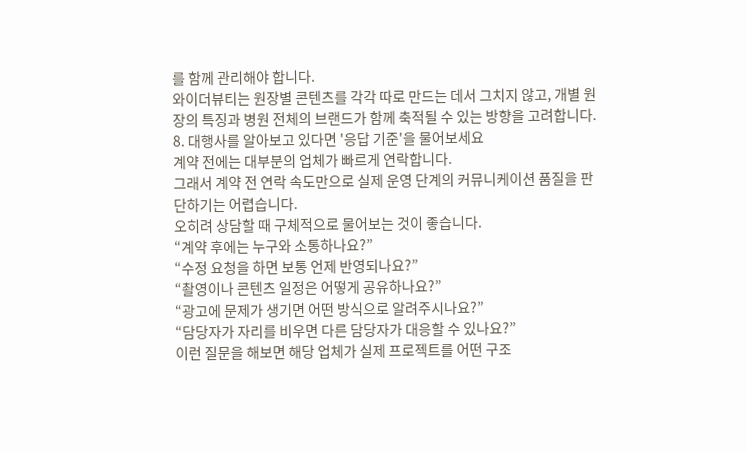를 함께 관리해야 합니다.
와이더뷰티는 원장별 콘텐츠를 각각 따로 만드는 데서 그치지 않고, 개별 원장의 특징과 병원 전체의 브랜드가 함께 축적될 수 있는 방향을 고려합니다.
8. 대행사를 알아보고 있다면 '응답 기준'을 물어보세요
계약 전에는 대부분의 업체가 빠르게 연락합니다.
그래서 계약 전 연락 속도만으로 실제 운영 단계의 커뮤니케이션 품질을 판단하기는 어렵습니다.
오히려 상담할 때 구체적으로 물어보는 것이 좋습니다.
“계약 후에는 누구와 소통하나요?”
“수정 요청을 하면 보통 언제 반영되나요?”
“촬영이나 콘텐츠 일정은 어떻게 공유하나요?”
“광고에 문제가 생기면 어떤 방식으로 알려주시나요?”
“담당자가 자리를 비우면 다른 담당자가 대응할 수 있나요?”
이런 질문을 해보면 해당 업체가 실제 프로젝트를 어떤 구조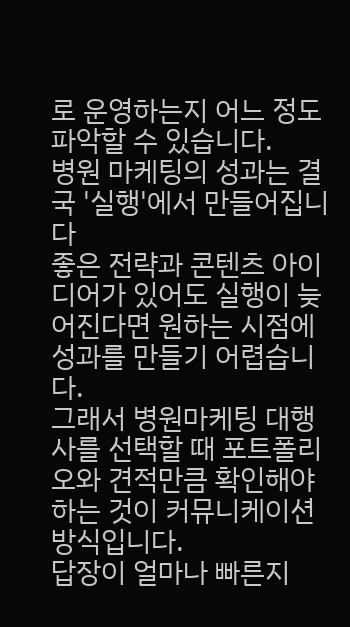로 운영하는지 어느 정도 파악할 수 있습니다.
병원 마케팅의 성과는 결국 '실행'에서 만들어집니다
좋은 전략과 콘텐츠 아이디어가 있어도 실행이 늦어진다면 원하는 시점에 성과를 만들기 어렵습니다.
그래서 병원마케팅 대행사를 선택할 때 포트폴리오와 견적만큼 확인해야 하는 것이 커뮤니케이션 방식입니다.
답장이 얼마나 빠른지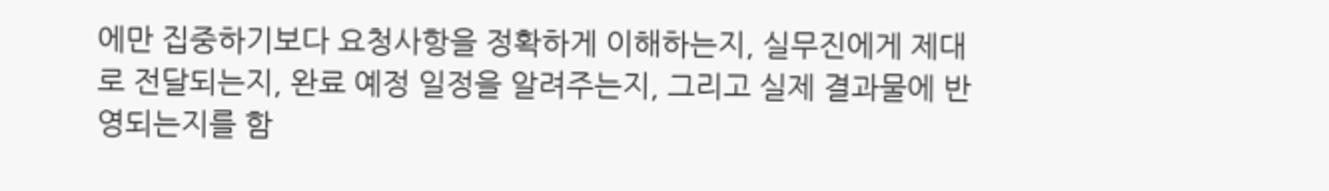에만 집중하기보다 요청사항을 정확하게 이해하는지, 실무진에게 제대로 전달되는지, 완료 예정 일정을 알려주는지, 그리고 실제 결과물에 반영되는지를 함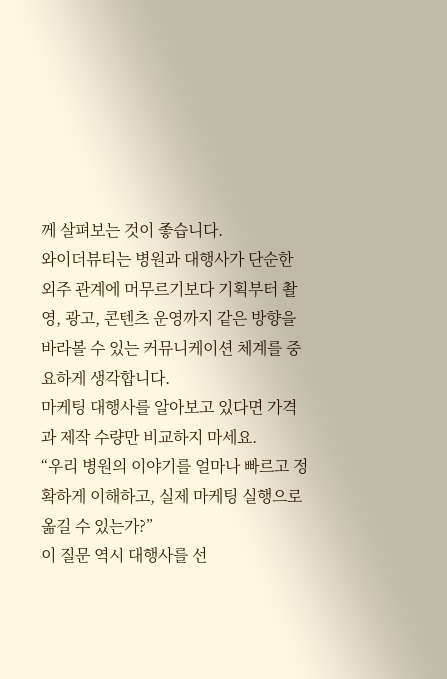께 살펴보는 것이 좋습니다.
와이더뷰티는 병원과 대행사가 단순한 외주 관계에 머무르기보다 기획부터 촬영, 광고, 콘텐츠 운영까지 같은 방향을 바라볼 수 있는 커뮤니케이션 체계를 중요하게 생각합니다.
마케팅 대행사를 알아보고 있다면 가격과 제작 수량만 비교하지 마세요.
“우리 병원의 이야기를 얼마나 빠르고 정확하게 이해하고, 실제 마케팅 실행으로 옮길 수 있는가?”
이 질문 역시 대행사를 선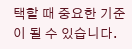택할 때 중요한 기준이 될 수 있습니다.